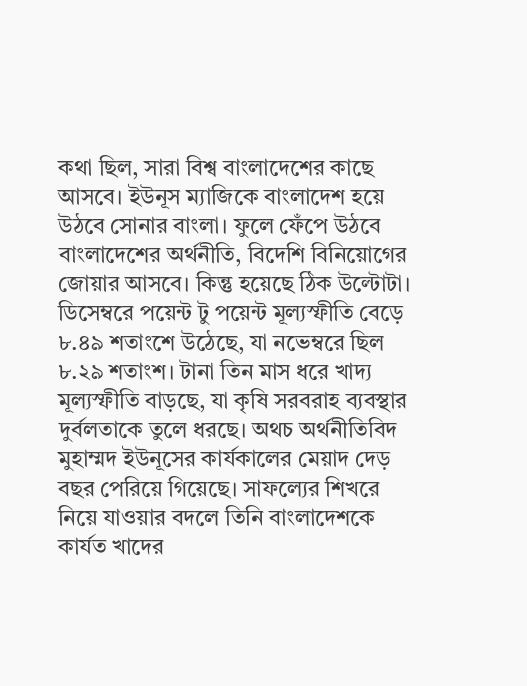কথা ছিল, সারা বিশ্ব বাংলাদেশের কাছে আসবে। ইউনূস ম্যাজিকে বাংলাদেশ হয়ে উঠবে সোনার বাংলা। ফুলে ফেঁপে উঠবে বাংলাদেশের অর্থনীতি, বিদেশি বিনিয়োগের জোয়ার আসবে। কিন্তু হয়েছে ঠিক উল্টোটা। ডিসেম্বরে পয়েন্ট টু পয়েন্ট মূল্যস্ফীতি বেড়ে ৮.৪৯ শতাংশে উঠেছে, যা নভেম্বরে ছিল ৮.২৯ শতাংশ। টানা তিন মাস ধরে খাদ্য মূল্যস্ফীতি বাড়ছে, যা কৃষি সরবরাহ ব্যবস্থার দুর্বলতাকে তুলে ধরছে। অথচ অর্থনীতিবিদ মুহাম্মদ ইউনূসের কার্যকালের মেয়াদ দেড় বছর পেরিয়ে গিয়েছে। সাফল্যের শিখরে নিয়ে যাওয়ার বদলে তিনি বাংলাদেশকে কার্যত খাদের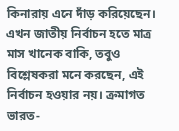কিনারায় এনে দাঁড় করিয়েছেন। এখন জাতীয় নির্বাচন হতে মাত্র মাস খানেক বাকি, তবুও বিশ্লেষকরা মনে করছেন, এই নির্বাচন হওয়ার নয়। ক্রমাগত ভারত-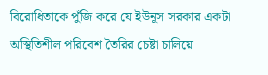বিরোধিতাকে পুঁজি করে যে ইউনূস সরকার একটা অস্থিতিশীল পরিবেশ তৈরির চেষ্টা চালিয়ে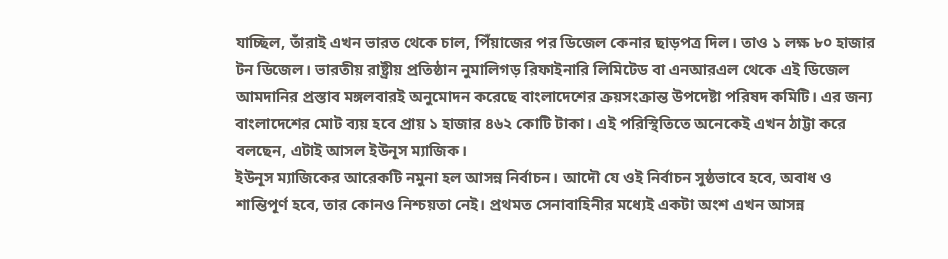যাচ্ছিল, তাঁরাই এখন ভারত থেকে চাল, পিঁয়াজের পর ডিজেল কেনার ছাড়পত্র দিল। তাও ১ লক্ষ ৮০ হাজার টন ডিজেল। ভারতীয় রাষ্ট্রীয় প্রতিষ্ঠান নুমালিগড় রিফাইনারি লিমিটেড বা এনআরএল থেকে এই ডিজেল আমদানির প্রস্তাব মঙ্গলবারই অনুমোদন করেছে বাংলাদেশের ক্রয়সংক্রান্ত উপদেষ্টা পরিষদ কমিটি। এর জন্য বাংলাদেশের মোট ব্যয় হবে প্রায় ১ হাজার ৪৬২ কোটি টাকা। এই পরিস্থিতিতে অনেকেই এখন ঠাট্টা করে বলছেন, এটাই আসল ইউনূস ম্যাজিক।
ইউনূস ম্যাজিকের আরেকটি নমুনা হল আসন্ন নির্বাচন। আদৌ যে ওই নির্বাচন সুষ্ঠভাবে হবে, অবাধ ও শান্তিপূর্ণ হবে, তার কোনও নিশ্চয়তা নেই। প্রথমত সেনাবাহিনীর মধ্যেই একটা অংশ এখন আসন্ন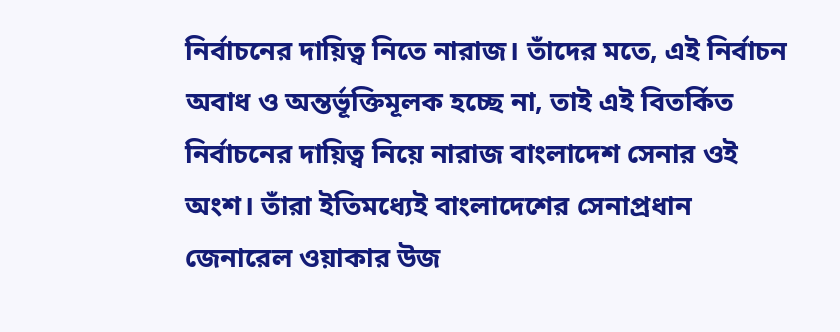নির্বাচনের দায়িত্ব নিতে নারাজ। তাঁদের মতে, এই নির্বাচন অবাধ ও অন্তর্ভূক্তিমূলক হচ্ছে না, তাই এই বিতর্কিত নির্বাচনের দায়িত্ব নিয়ে নারাজ বাংলাদেশ সেনার ওই অংশ। তাঁরা ইতিমধ্যেই বাংলাদেশের সেনাপ্রধান জেনারেল ওয়াকার উজ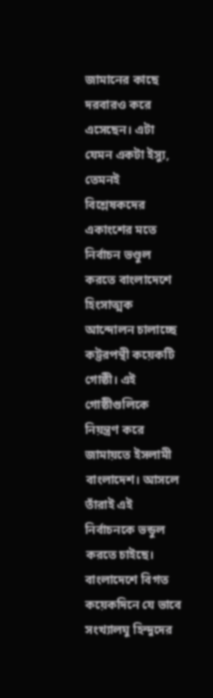জামানের কাছে দরবারও করে এসেছেন। এটা যেমন একটা ইস্যু, তেমনই বিশ্লেষকদের একাংশের মতে নির্বাচন ভণ্ডুল করতে বাংলাদেশে হিংসাত্মক আন্দোলন চালাচ্ছে কট্টরপন্থী কয়েকটি গোষ্ঠী। এই গোষ্ঠীগুলিকে নিয়ন্ত্রণ করে জামায়তে ইসলামী বাংলাদেশ। আসলে তাঁরাই এই নির্বাচনকে ভন্ডুল করতে চাইছে। বাংলাদেশে বিগত কয়েকদিনে যে ভাবে সংখ্যালঘু হিন্দুদের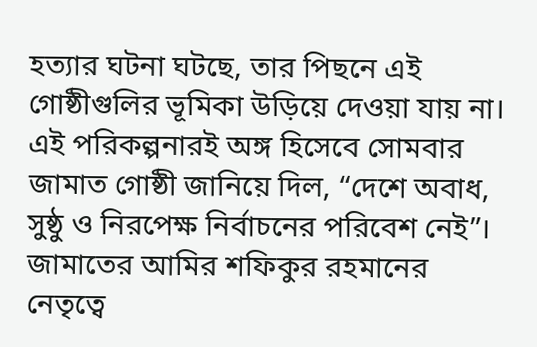হত্যার ঘটনা ঘটছে, তার পিছনে এই গোষ্ঠীগুলির ভূমিকা উড়িয়ে দেওয়া যায় না। এই পরিকল্পনারই অঙ্গ হিসেবে সোমবার জামাত গোষ্ঠী জানিয়ে দিল, “দেশে অবাধ, সুষ্ঠু ও নিরপেক্ষ নির্বাচনের পরিবেশ নেই”। জামাতের আমির শফিকুর রহমানের নেতৃত্বে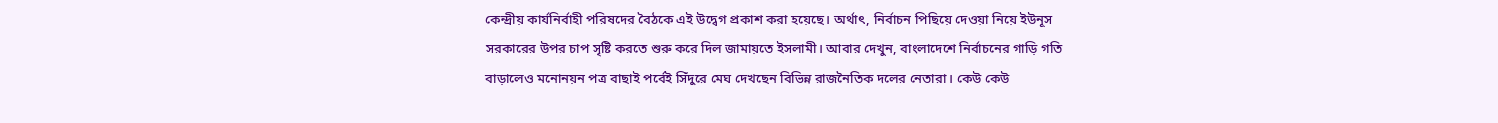কেন্দ্রীয় কার্যনির্বাহী পরিষদের বৈঠকে এই উদ্বেগ প্রকাশ করা হয়েছে। অর্থাৎ, নির্বাচন পিছিয়ে দেওয়া নিয়ে ইউনূস সরকারের উপর চাপ সৃষ্টি করতে শুরু করে দিল জামায়তে ইসলামী। আবার দেখুন, বাংলাদেশে নির্বাচনের গাড়ি গতি বাড়ালেও মনোনয়ন পত্র বাছাই পর্বেই সিঁদুরে মেঘ দেখছেন বিভিন্ন রাজনৈতিক দলের নেতারা। কেউ কেউ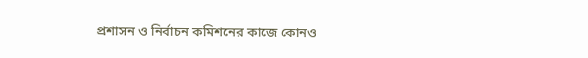প্রশাসন ও নির্বাচন কমিশনের কাজে কোনও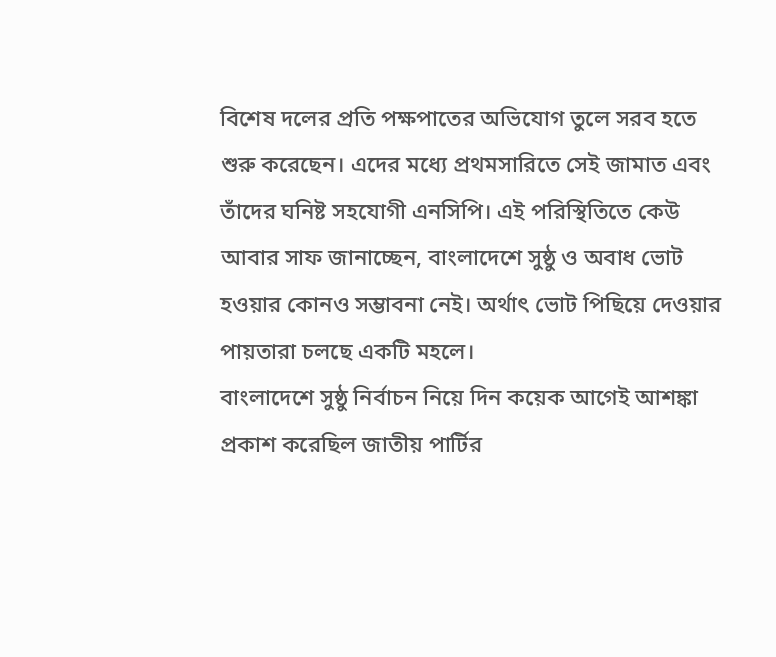বিশেষ দলের প্রতি পক্ষপাতের অভিযোগ তুলে সরব হতে শুরু করেছেন। এদের মধ্যে প্রথমসারিতে সেই জামাত এবং তাঁদের ঘনিষ্ট সহযোগী এনসিপি। এই পরিস্থিতিতে কেউ আবার সাফ জানাচ্ছেন, বাংলাদেশে সুষ্ঠু ও অবাধ ভোট হওয়ার কোনও সম্ভাবনা নেই। অর্থাৎ ভোট পিছিয়ে দেওয়ার পায়তারা চলছে একটি মহলে।
বাংলাদেশে সুষ্ঠু নির্বাচন নিয়ে দিন কয়েক আগেই আশঙ্কা প্রকাশ করেছিল জাতীয় পার্টির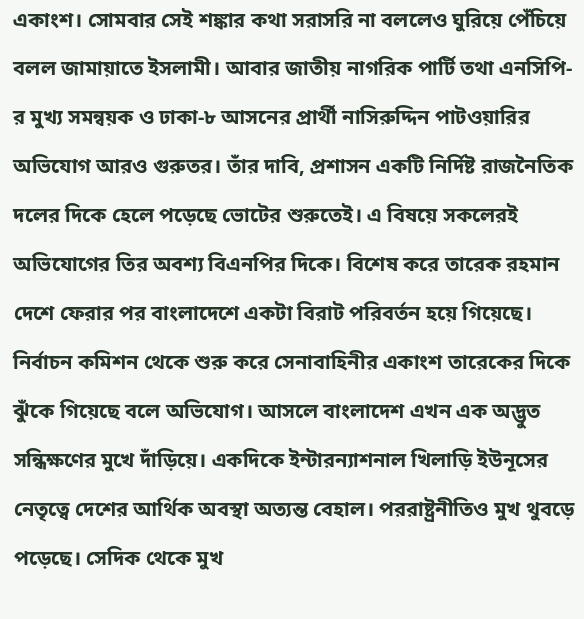একাংশ। সোমবার সেই শঙ্কার কথা সরাসরি না বললেও ঘুরিয়ে পেঁচিয়ে বলল জামায়াতে ইসলামী। আবার জাতীয় নাগরিক পার্টি তথা এনসিপি-র মুখ্য সমন্বয়ক ও ঢাকা-৮ আসনের প্রার্থী নাসিরুদ্দিন পাটওয়ারির অভিযোগ আরও গুরুতর। তাঁর দাবি, প্রশাসন একটি নির্দিষ্ট রাজনৈতিক দলের দিকে হেলে পড়েছে ভোটের শুরুতেই। এ বিষয়ে সকলেরই অভিযোগের তির অবশ্য বিএনপির দিকে। বিশেষ করে তারেক রহমান দেশে ফেরার পর বাংলাদেশে একটা বিরাট পরিবর্তন হয়ে গিয়েছে। নির্বাচন কমিশন থেকে শুরু করে সেনাবাহিনীর একাংশ তারেকের দিকে ঝুঁকে গিয়েছে বলে অভিযোগ। আসলে বাংলাদেশ এখন এক অদ্ভুত সন্ধিক্ষণের মুখে দাঁড়িয়ে। একদিকে ইন্টারন্যাশনাল খিলাড়ি ইউনূসের নেতৃত্বে দেশের আর্থিক অবস্থা অত্যন্ত বেহাল। পররাষ্ট্রনীতিও মুখ থুবড়ে পড়েছে। সেদিক থেকে মুখ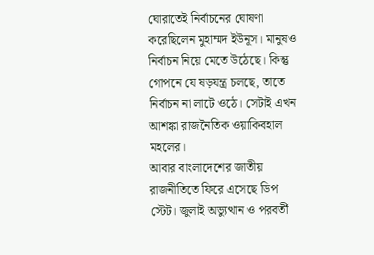ঘোরাতেই নির্বাচনের ঘোষণা করেছিলেন মুহাম্মদ ইউনূস। মানুষও নির্বাচন নিয়ে মেতে উঠেছে। কিন্তু গোপনে যে ষড়যন্ত্র চলছে, তাতে নির্বাচন না লাটে ওঠে। সেটাই এখন আশঙ্কা রাজনৈতিক ওয়াকিবহাল মহলের।
আবার বাংলাদেশের জাতীয় রাজনীতিতে ফিরে এসেছে ডিপ স্টেট। জুলাই অভ্যুত্থান ও পরবর্তী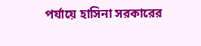পর্যায়ে হাসিনা সরকারের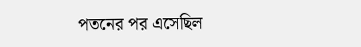পতনের পর এসেছিল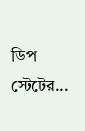ডিপ স্টেটের...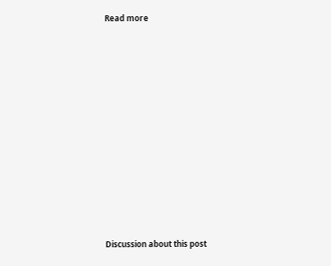Read more












Discussion about this post